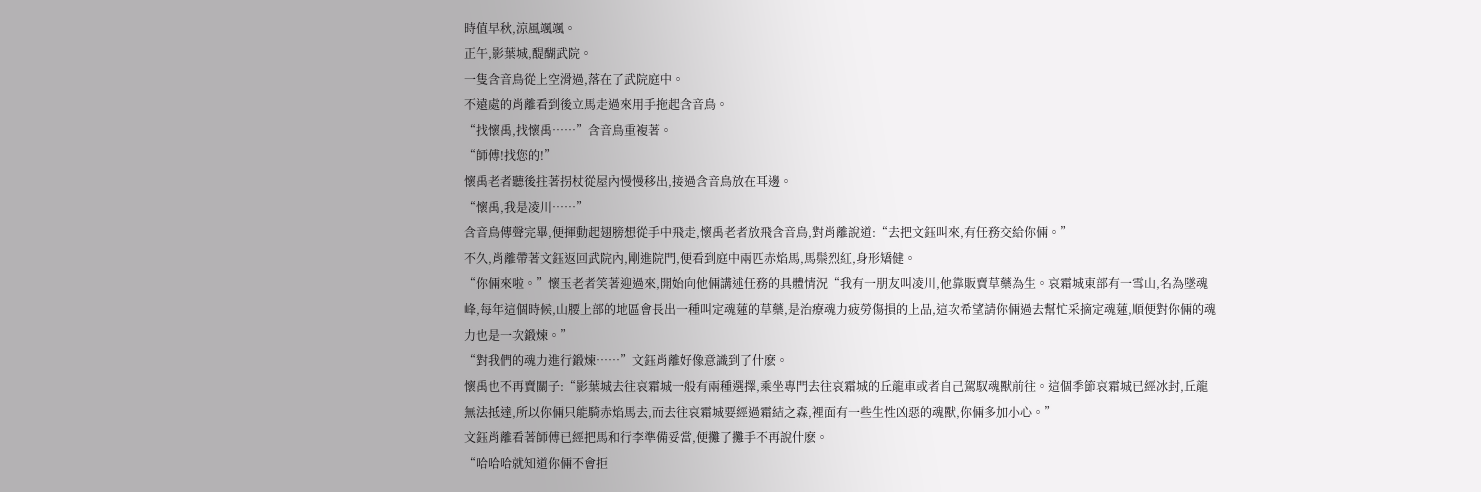時值早秋,涼風颯颯。
正午,影葉城,醍醐武院。
一隻含音鳥從上空滑過,落在了武院庭中。
不遠處的肖離看到後立馬走過來用手拖起含音鳥。
“找懷禹,找懷禹……”含音鳥重複著。
“師傅!找您的!”
懷禹老者聽後拄著拐杖從屋內慢慢移出,接過含音鳥放在耳邊。
“懷禹,我是凌川……”
含音鳥傳聲完畢,便揮動起翅膀想從手中飛走,懷禹老者放飛含音鳥,對肖離說道:“去把文鈺叫來,有任務交給你倆。”
不久,肖離帶著文鈺返回武院內,剛進院門,便看到庭中兩匹赤焰馬,馬鬃烈紅,身形矯健。
“你倆來啦。”懷玉老者笑著迎過來,開始向他倆講述任務的具體情況“我有一朋友叫凌川,他靠販賣草藥為生。哀霜城東部有一雪山,名為墜魂峰,每年這個時候,山腰上部的地區會長出一種叫定魂蓮的草藥,是治療魂力疲勞傷損的上品,這次希望請你倆過去幫忙采摘定魂蓮,順便對你倆的魂力也是一次鍛煉。”
“對我們的魂力進行鍛煉……”文鈺肖離好像意識到了什麽。
懷禹也不再賣關子:“影葉城去往哀霜城一般有兩種選擇,乘坐專門去往哀霜城的丘龍車或者自己駕馭魂獸前往。這個季節哀霜城已經冰封,丘龍無法抵達,所以你倆只能騎赤焰馬去,而去往哀霜城要經過霜結之森,裡面有一些生性凶惡的魂獸,你倆多加小心。”
文鈺肖離看著師傅已經把馬和行李準備妥當,便攤了攤手不再說什麽。
“哈哈哈就知道你倆不會拒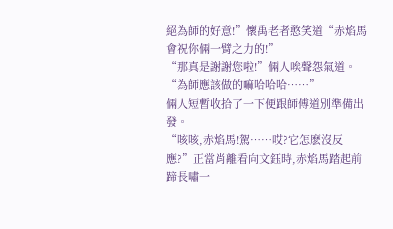絕為師的好意!”懷禹老者憨笑道“赤焰馬會祝你倆一臂之力的!”
“那真是謝謝您啦!”倆人唉聲怨氣道。
“為師應該做的嘛哈哈哈……”
倆人短暫收拾了一下便跟師傅道別準備出發。
“咳咳,赤焰馬!駕……哎?它怎麽沒反應?”正當肖離看向文鈺時,赤焰馬踏起前蹄長嘯一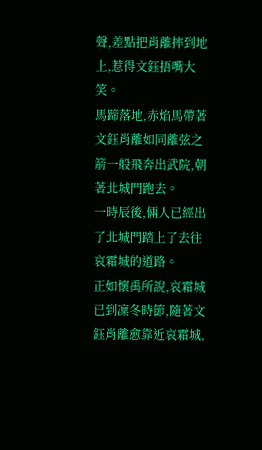聲,差點把肖離摔到地上,惹得文鈺捂嘴大笑。
馬蹄落地,赤焰馬帶著文鈺肖離如同離弦之箭一般飛奔出武院,朝著北城門跑去。
一時辰後,倆人已經出了北城門踏上了去往哀霜城的道路。
正如懷禹所說,哀霜城已到凜冬時節,隨著文鈺肖離愈靠近哀霜城,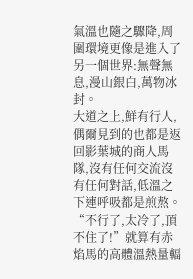氣溫也隨之驟降,周圍環境更像是進入了另一個世界:無聲無息,漫山銀白,萬物冰封。
大道之上,鮮有行人,偶爾見到的也都是返回影葉城的商人馬隊,沒有任何交流沒有任何對話,低溫之下連呼吸都是煎熬。
“不行了,太冷了,頂不住了!”就算有赤焰馬的高體溫熱量輻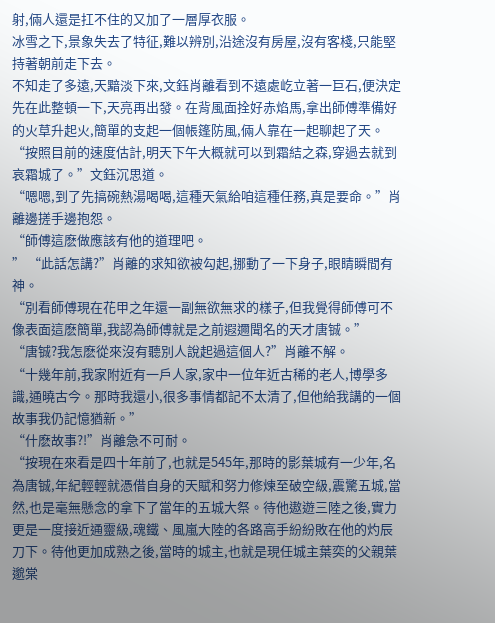射,倆人還是扛不住的又加了一層厚衣服。
冰雪之下,景象失去了特征,難以辨別,沿途沒有房屋,沒有客棧,只能堅持著朝前走下去。
不知走了多遠,天黯淡下來,文鈺肖離看到不遠處屹立著一巨石,便決定先在此整頓一下,天亮再出發。在背風面拴好赤焰馬,拿出師傅準備好的火草升起火,簡單的支起一個帳篷防風,倆人靠在一起聊起了天。
“按照目前的速度估計,明天下午大概就可以到霜結之森,穿過去就到哀霜城了。”文鈺沉思道。
“嗯嗯,到了先搞碗熱湯喝喝,這種天氣給咱這種任務,真是要命。”肖離邊搓手邊抱怨。
“師傅這麽做應該有他的道理吧。
” “此話怎講?”肖離的求知欲被勾起,挪動了一下身子,眼睛瞬間有神。
“別看師傅現在花甲之年還一副無欲無求的樣子,但我覺得師傅可不像表面這麽簡單,我認為師傅就是之前遐邇聞名的天才唐铖。”
“唐铖?我怎麽從來沒有聽別人說起過這個人?”肖離不解。
“十幾年前,我家附近有一戶人家,家中一位年近古稀的老人,博學多識,通曉古今。那時我還小,很多事情都記不太清了,但他給我講的一個故事我仍記憶猶新。”
“什麽故事?!”肖離急不可耐。
“按現在來看是四十年前了,也就是545年,那時的影葉城有一少年,名為唐铖,年紀輕輕就憑借自身的天賦和努力修煉至破空級,震驚五城,當然,也是毫無懸念的拿下了當年的五城大祭。待他遨遊三陸之後,實力更是一度接近通靈級,魂鐵、風嵐大陸的各路高手紛紛敗在他的灼辰刀下。待他更加成熟之後,當時的城主,也就是現任城主葉奕的父親葉邈棠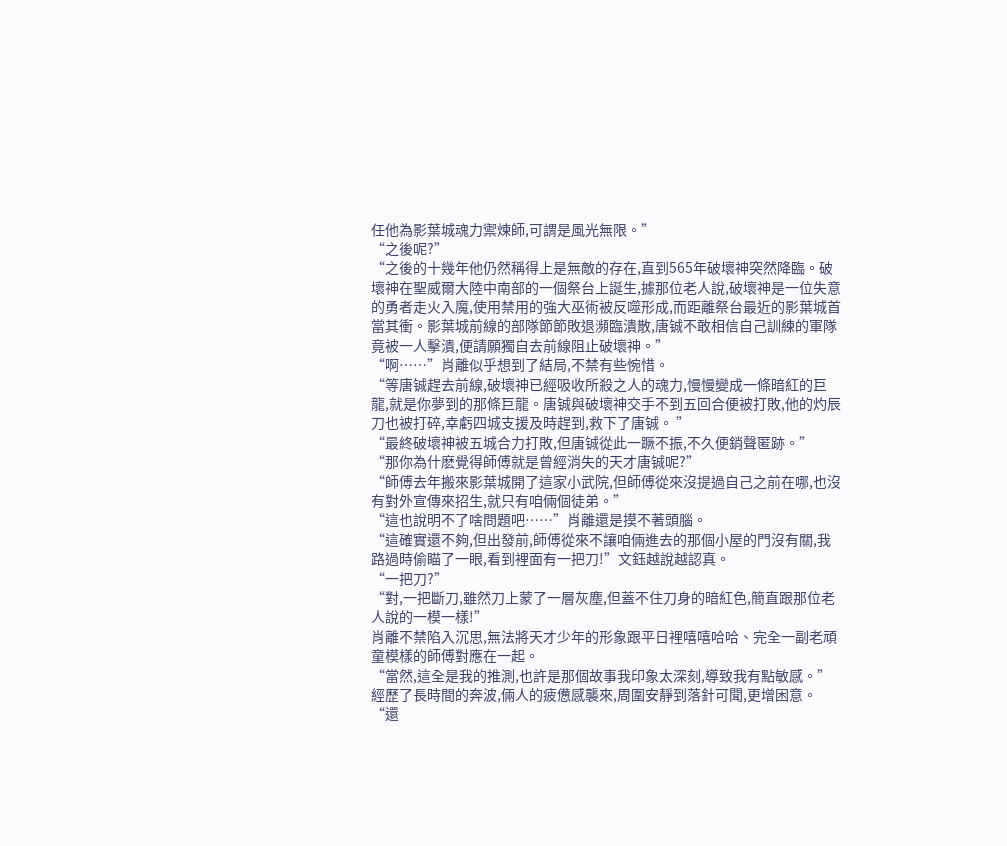任他為影葉城魂力禦煉師,可謂是風光無限。”
“之後呢?”
“之後的十幾年他仍然稱得上是無敵的存在,直到565年破壞神突然降臨。破壞神在聖威爾大陸中南部的一個祭台上誕生,據那位老人說,破壞神是一位失意的勇者走火入魔,使用禁用的強大巫術被反噬形成,而距離祭台最近的影葉城首當其衝。影葉城前線的部隊節節敗退瀕臨潰散,唐铖不敢相信自己訓練的軍隊竟被一人擊潰,便請願獨自去前線阻止破壞神。”
“啊……”肖離似乎想到了結局,不禁有些惋惜。
“等唐铖趕去前線,破壞神已經吸收所殺之人的魂力,慢慢變成一條暗紅的巨龍,就是你夢到的那條巨龍。唐铖與破壞神交手不到五回合便被打敗,他的灼辰刀也被打碎,幸虧四城支援及時趕到,救下了唐铖。 ”
“最終破壞神被五城合力打敗,但唐铖從此一蹶不振,不久便銷聲匿跡。”
“那你為什麽覺得師傅就是曾經消失的天才唐铖呢?”
“師傅去年搬來影葉城開了這家小武院,但師傅從來沒提過自己之前在哪,也沒有對外宣傳來招生,就只有咱倆個徒弟。”
“這也說明不了啥問題吧……”肖離還是摸不著頭腦。
“這確實還不夠,但出發前,師傅從來不讓咱倆進去的那個小屋的門沒有關,我路過時偷瞄了一眼,看到裡面有一把刀!”文鈺越說越認真。
“一把刀?”
“對,一把斷刀,雖然刀上蒙了一層灰塵,但蓋不住刀身的暗紅色,簡直跟那位老人說的一模一樣!”
肖離不禁陷入沉思,無法將天才少年的形象跟平日裡嘻嘻哈哈、完全一副老頑童模樣的師傅對應在一起。
“當然,這全是我的推測,也許是那個故事我印象太深刻,導致我有點敏感。”
經歷了長時間的奔波,倆人的疲憊感襲來,周圍安靜到落針可聞,更增困意。
“還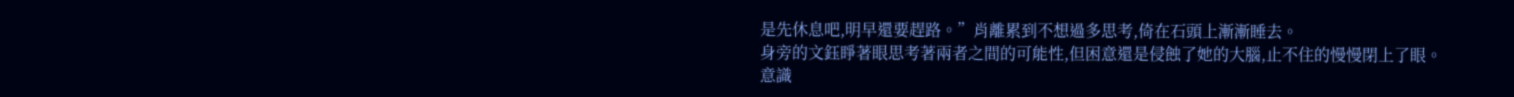是先休息吧,明早還要趕路。”肖離累到不想過多思考,倚在石頭上漸漸睡去。
身旁的文鈺睜著眼思考著兩者之間的可能性,但困意還是侵蝕了她的大腦,止不住的慢慢閉上了眼。
意識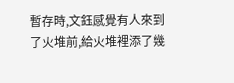暫存時,文鈺感覺有人來到了火堆前,給火堆裡添了幾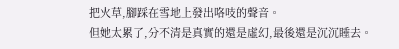把火草,腳踩在雪地上發出咯吱的聲音。
但她太累了,分不清是真實的還是虛幻,最後還是沉沉睡去。